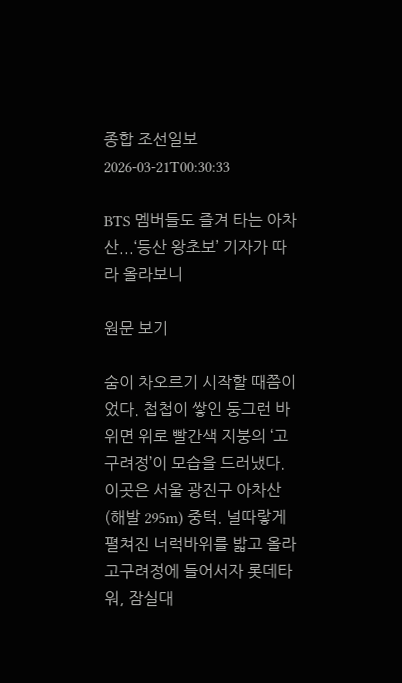종합 조선일보 2026-03-21T00:30:33

BTS 멤버들도 즐겨 타는 아차산...‘등산 왕초보’ 기자가 따라 올라보니

원문 보기

숨이 차오르기 시작할 때쯤이었다. 첩첩이 쌓인 둥그런 바위면 위로 빨간색 지붕의 ‘고구려정’이 모습을 드러냈다. 이곳은 서울 광진구 아차산(해발 295m) 중턱. 널따랗게 펼쳐진 너럭바위를 밟고 올라 고구려정에 들어서자 롯데타워, 잠실대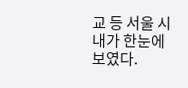교 등 서울 시내가 한눈에 보였다.